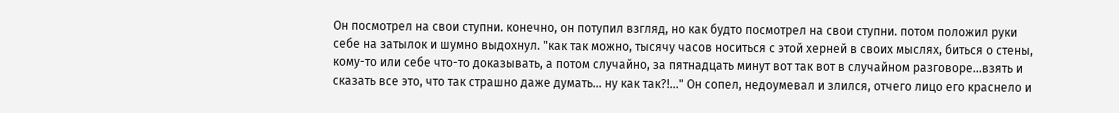Он посмотрел на свои ступни. конечно, он потупил взгляд, но как будто посмотрел на свои ступни. потом положил руки себе на затылок и шумно выдохнул. "как так можно, тысячу часов носиться с этой херней в своих мыслях, биться о стены, кому-то или себе что-то доказывать, а потом случайно, за пятнадцать минут вот так вот в случайном разговоре...взять и сказать все это, что так страшно даже думать... ну как так?!..." Он сопел, недоумевал и злился, отчего лицо его краснело и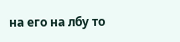на его на лбу то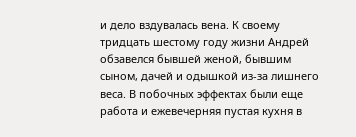и дело вздувалась вена. К своему тридцать шестому году жизни Андрей обзавелся бывшей женой, бывшим сыном, дачей и одышкой из-за лишнего веса. В побочных эффектах были еще работа и ежевечерняя пустая кухня в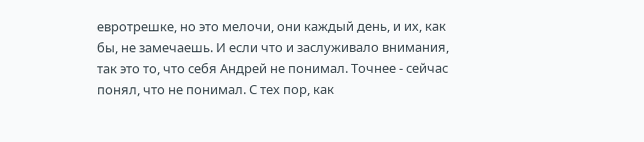евротрешке, но это мелочи, они каждый день, и их, как бы, не замечаешь. И если что и заслуживало внимания, так это то, что себя Андрей не понимал. Точнее - сейчас понял, что не понимал. С тех пор, как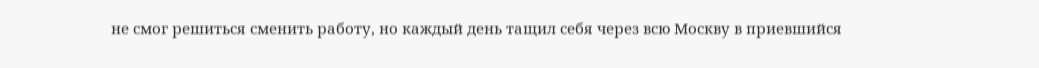не смог решиться сменить работу, но каждый день тащил себя через всю Москву в приевшийся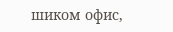шиком офис,